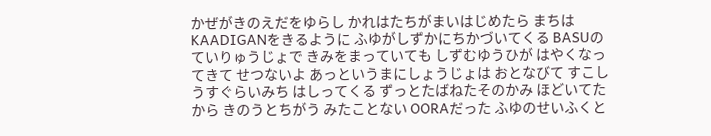かぜがきのえだをゆらし かれはたちがまいはじめたら まちはKAADIGANをきるように ふゆがしずかにちかづいてくる BASUのていりゅうじょで きみをまっていても しずむゆうひが はやくなってきて せつないよ あっというまにしょうじょは おとなびて すこしうすぐらいみち はしってくる ずっとたばねたそのかみ ほどいてたから きのうとちがう みたことない OORAだった ふゆのせいふくと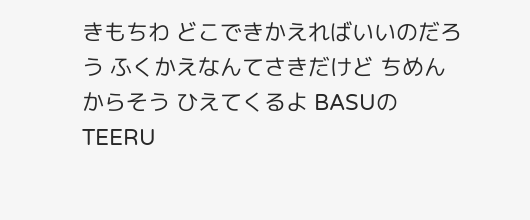きもちわ どこできかえればいいのだろう ふくかえなんてさきだけど ちめんからそう ひえてくるよ BASUのTEERU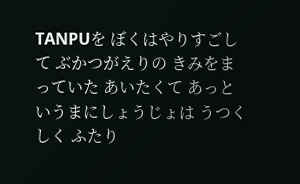TANPUを ぼくはやりすごして ぶかつがえりの きみをまっていた あいたくて あっというまにしょうじょは うつくしく ふたり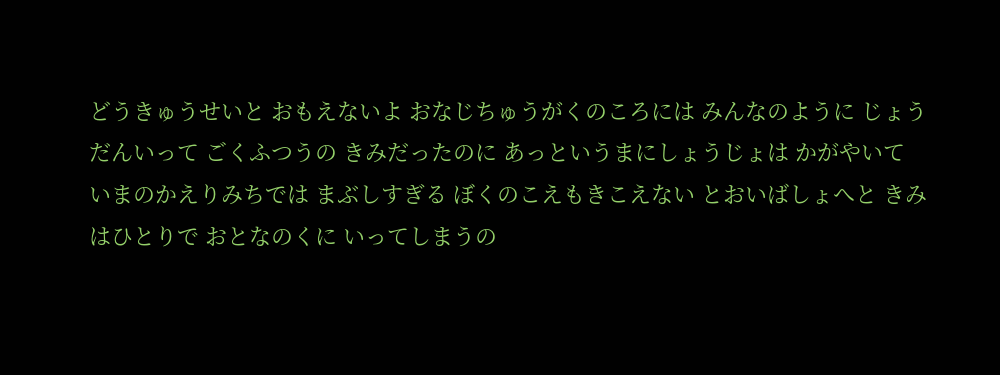どうきゅうせいと おもえないよ おなじちゅうがくのころには みんなのように じょうだんいって ごくふつうの きみだったのに あっというまにしょうじょは かがやいて いまのかえりみちでは まぶしすぎる ぼくのこえもきこえない とおいばしょへと きみはひとりで おとなのくに いってしまうの